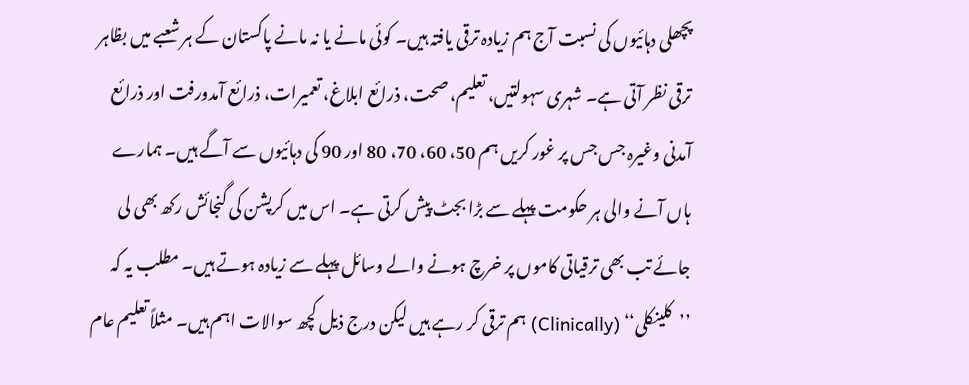پچھلی دہائیوں کی نسبت آج ہم زیادہ ترقی یافتہ ہیں۔ کوئی مانے یا نہ مانے پاکستان کے ہر شعبے میں بظاہر ترقی نظر آتی ہے۔ شہری سہولتیں، تعلیم، صحت، ذرائع ابلاغ، تعمیرات، ذرائع آمدورفت اور ذرائع آمدنی وغیرہ جس جس پر غور کریں ہم 50، 60، 70، 80 اور 90 کی دہائیوں سے آگے ہیں۔ ہمارے ہاں آنے والی ہر حکومت پہلے سے بڑا بجٹ پیش کرتی ہے۔ اس میں کرپشن کی گنجائش رکھ بھی لی جائے تب بھی ترقیاتی کاموں پر خرچ ہونے والے وسائل پہلے سے زیادہ ہوتے ہیں۔ مطلب یہ کہ ’’کلینکلی‘‘ (Clinically) ہم ترقی کر رہے ہیں لیکن درج ذیل کچھ سوالات اہم ہیں۔ مثلاً تعلیم عام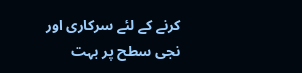کرنے کے لئے سرکاری اور نجی سطح پر بہت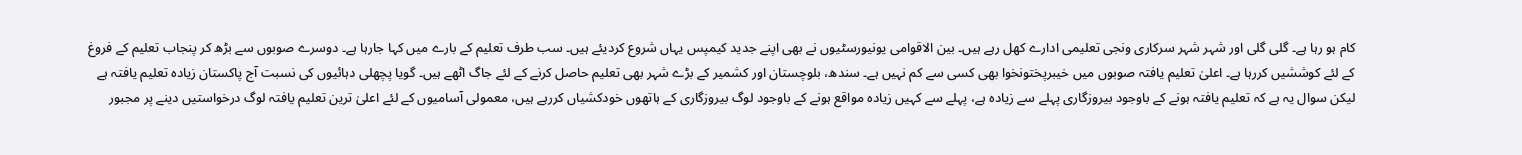کام ہو رہا ہے۔ گلی گلی اور شہر شہر سرکاری ونجی تعلیمی ادارے کھل رہے ہیں۔ بین الاقوامی یونیورسٹیوں نے بھی اپنے جدید کیمپس یہاں شروع کردیئے ہیں۔ سب طرف تعلیم کے بارے میں کہا جارہا ہے۔ دوسرے صوبوں سے بڑھ کر پنجاب تعلیم کے فروغ کے لئے کوششیں کررہا ہے۔ اعلیٰ تعلیم یافتہ صوبوں میں خیبرپختونخوا بھی کسی سے کم نہیں ہے۔ سندھ، بلوچستان اور کشمیر کے بڑے شہر بھی تعلیم حاصل کرنے کے لئے جاگ اٹھے ہیں۔ گویا پچھلی دہائیوں کی نسبت آج پاکستان زیادہ تعلیم یافتہ ہے لیکن سوال یہ ہے کہ تعلیم یافتہ ہونے کے باوجود بیروزگاری پہلے سے زیادہ ہے، پہلے سے کہیں زیادہ مواقع ہونے کے باوجود لوگ بیروزگاری کے ہاتھوں خودکشیاں کررہے ہیں، معمولی آسامیوں کے لئے اعلیٰ ترین تعلیم یافتہ لوگ درخواستیں دینے پر مجبور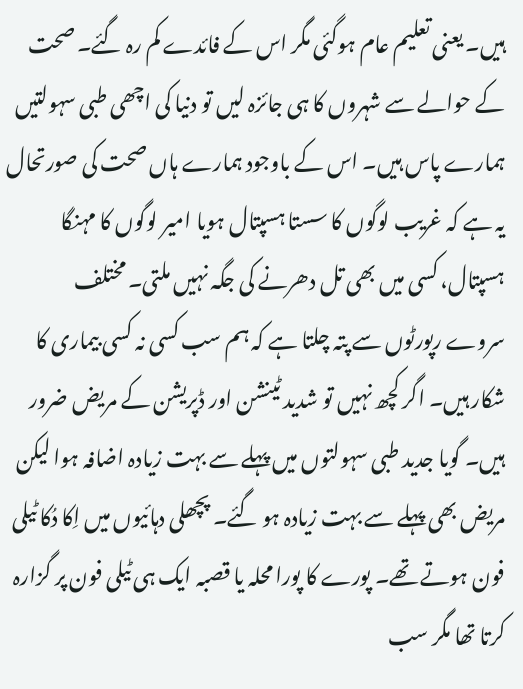ہیں۔ یعنی تعلیم عام ہوگئی مگر اس کے فائدے کم رہ گئے۔ صحت کے حوالے سے شہروں کا ہی جائزہ لیں تو دنیا کی اچھی طبی سہولتیں ہمارے پاس ہیں۔ اس کے باوجود ہمارے ہاں صحت کی صورتحال یہ ہے کہ غریب لوگوں کا سستا ہسپتال ہویا امیر لوگوں کا مہنگا ہسپتال، کسی میں بھی تل دھرنے کی جگہ نہیں ملتی۔ مختلف سروے رپورٹوں سے پتہ چلتا ہے کہ ہم سب کسی نہ کسی بیماری کا شکار ہیں۔ اگر کچھ نہیں تو شدید ٹینشن اور ڈپریشن کے مریض ضرور ہیں۔ گویا جدید طبی سہولتوں میں پہلے سے بہت زیادہ اضافہ ہوا لیکن مریض بھی پہلے سے بہت زیادہ ہو گئے۔ پچھلی دہائیوں میں اِکا دُکا ٹیلی فون ہوتے تھے۔ پورے کا پورا محلہ یا قصبہ ایک ہی ٹیلی فون پر گزارہ کرتا تھا مگر سب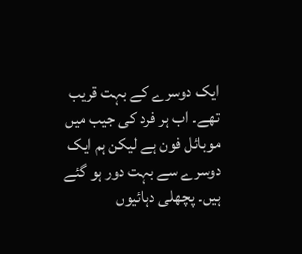ایک دوسرے کے بہت قریب تھے۔ اب ہر فرد کی جیب میں موبائل فون ہے لیکن ہم ایک دوسرے سے بہت دور ہو گئے ہیں۔ پچھلی دہائیوں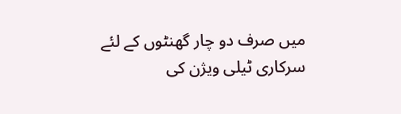میں صرف دو چار گھنٹوں کے لئے سرکاری ٹیلی ویژن کی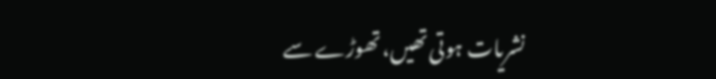نشریات ہوتی تھیں، تھوڑے سے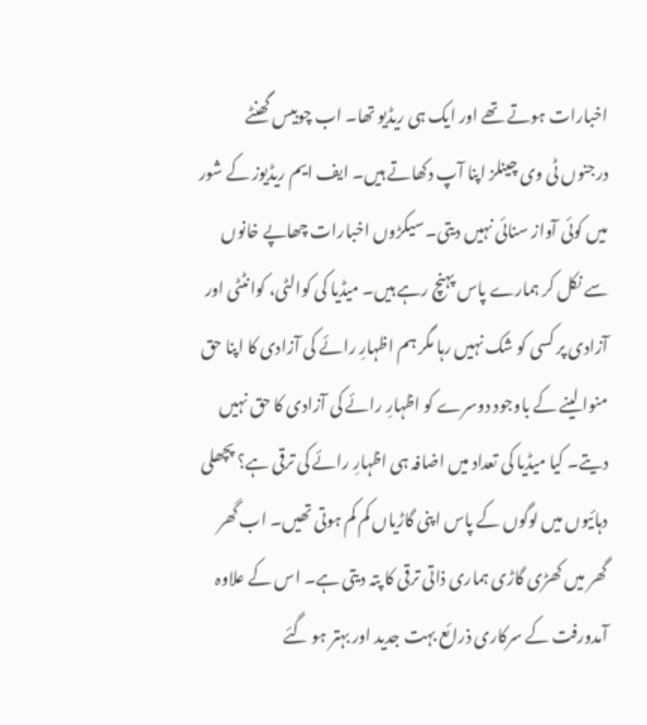اخبارات ہوتے تھے اور ایک ہی ریڈیو تھا۔ اب چوبیس گھنٹے درجنوں ٹی وی چینلز اپنا آپ دکھاتے ہیں۔ ایف ایم ریڈیوز کے شور میں کوئی آواز سنائی نہیں دیتی۔ سیکڑوں اخبارات چھاپے خانوں سے نکل کر ہمارے پاس پہنچ رہے ہیں۔ میڈیا کی کوالٹی، کوانٹٹی اور آزادی پر کسی کو شک نہیں رہا مگر ہم اظہارِ رائے کی آزادی کا اپنا حق منوا لینے کے باوجود دوسرے کو اظہارِ رائے کی آزادی کا حق نہیں دیتے۔ کیا میڈیا کی تعداد میں اضافہ ہی اظہارِ رائے کی ترقی ہے؟ پچھلی دہائیوں میں لوگوں کے پاس اپنی گاڑیاں کم کم ہوتی تھیں۔ اب گھر گھر میں کھڑی گاڑی ہماری ذاتی ترقی کا پتہ دیتی ہے۔ اس کے علاوہ آمدورفت کے سرکاری ذرائع بہت جدید اور بہتر ہو گئے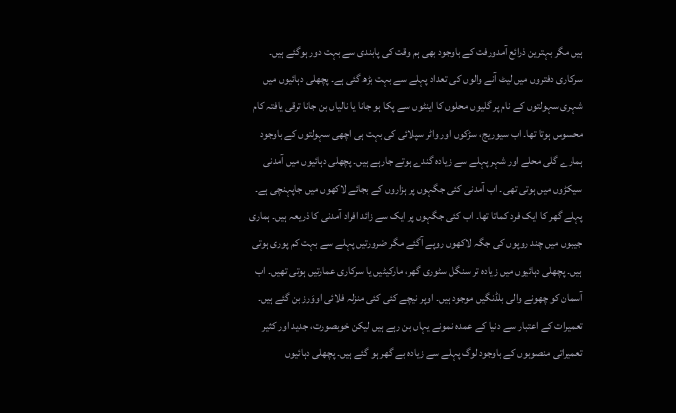ہیں مگر بہترین ذرائع آمدورفت کے باوجود بھی ہم وقت کی پابندی سے بہت دور ہوگئے ہیں۔ سرکاری دفتروں میں لیٹ آنے والوں کی تعداد پہلے سے بہت بڑھ گئی ہے۔ پچھلی دہائیوں میں شہری سہولتوں کے نام پر گلیوں محلوں کا اینٹوں سے پکا ہو جانا یا نالیاں بن جانا ترقی یافتہ کام محسوس ہوتا تھا۔ اب سیوریج، سڑکوں اور واٹر سپلائی کی بہت ہی اچھی سہولتوں کے باوجود ہمارے گلی محلے اور شہر پہلے سے زیادہ گندے ہوتے جارہے ہیں۔ پچھلی دہائیوں میں آمدنی سیکڑوں میں ہوتی تھی۔ اب آمدنی کئی جگہوں پر ہزاروں کے بجائے لاکھوں میں جاپہنچی ہے۔ پہلے گھر کا ایک فرد کماتا تھا۔ اب کئی جگہوں پر ایک سے زائد افراد آمدنی کا ذریعہ ہیں۔ ہماری جیبوں میں چند روپوں کی جگہ لاکھوں روپے آگئے مگر ضرورتیں پہلے سے بہت کم پوری ہوتی ہیں۔ پچھلی دہائیوں میں زیادہ تر سنگل سٹوری گھر، مارکیٹیں یا سرکاری عمارتیں ہوتی تھیں۔ اب آسمان کو چھونے والی بلڈنگیں موجود ہیں۔ اوپر نیچے کئی کئی منزلہ فلائی اووَرز بن گئے ہیں۔ تعمیرات کے اعتبار سے دنیا کے عمدہ نمونے یہاں بن رہے ہیں لیکن خوبصورت، جدید اور کثیر تعمیراتی منصوبوں کے باوجود لوگ پہلے سے زیادہ بے گھر ہو گئے ہیں۔ پچھلی دہائیوں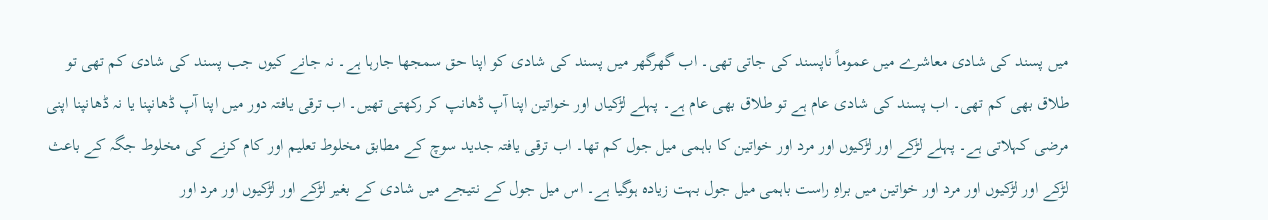میں پسند کی شادی معاشرے میں عموماً ناپسند کی جاتی تھی۔ اب گھرگھر میں پسند کی شادی کو اپنا حق سمجھا جارہا ہے۔ نہ جانے کیوں جب پسند کی شادی کم تھی تو طلاق بھی کم تھی۔ اب پسند کی شادی عام ہے تو طلاق بھی عام ہے۔ پہلے لڑکیاں اور خواتین اپنا آپ ڈھانپ کر رکھتی تھیں۔ اب ترقی یافتہ دور میں اپنا آپ ڈھانپنا یا نہ ڈھانپنا اپنی مرضی کہلاتی ہے۔ پہلے لڑکے اور لڑکیوں اور مرد اور خواتین کا باہمی میل جول کم تھا۔ اب ترقی یافتہ جدید سوچ کے مطابق مخلوط تعلیم اور کام کرنے کی مخلوط جگہ کے باعث لڑکے اور لڑکیوں اور مرد اور خواتین میں براہِ راست باہمی میل جول بہت زیادہ ہوگیا ہے۔ اس میل جول کے نتیجے میں شادی کے بغیر لڑکے اور لڑکیوں اور مرد اور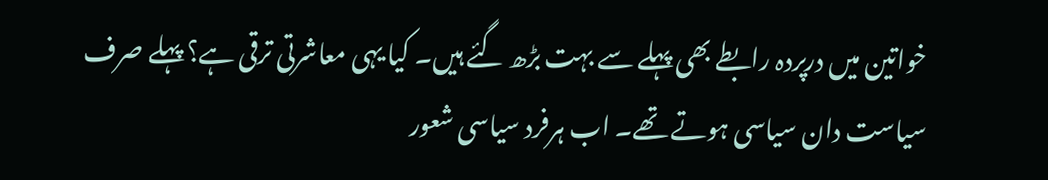خواتین میں درپردہ رابطے بھی پہلے سے بہت بڑھ گئے ہیں۔ کیا یہی معاشرتی ترقی ہے؟ پہلے صرف سیاست دان سیاسی ہوتے تھے۔ اب ہرفرد سیاسی شعور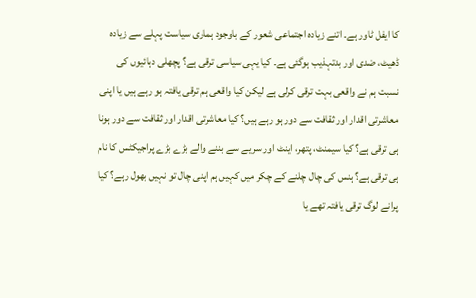کا ایفل ٹاور ہے۔ اتنے زیادہ اجتماعی شعور کے باوجود ہماری سیاست پہلے سے زیادہ ڈھیٹ، ضدی اور بدتہذیب ہوگئی ہے۔ کیا یہی سیاسی ترقی ہے؟ پچھلی دہائیوں کی نسبت ہم نے واقعی بہت ترقی کرلی ہے لیکن کیا واقعی ہم ترقی یافتہ ہو رہے ہیں یا اپنی معاشرتی اقدار اور ثقافت سے دور ہو رہے ہیں؟ کیا معاشرتی اقدار اور ثقافت سے دور ہونا ہی ترقی ہے؟ کیا سیمنٹ، پتھر، اینٹ اور سریے سے بننے والے بڑے بڑے پراجیکٹس کا نام ہی ترقی ہے؟ ہنس کی چال چلنے کے چکر میں کہیں ہم اپنی چال تو نہیں بھول رہے؟ کیا پرانے لوگ ترقی یافتہ تھے یا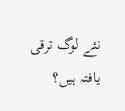نئے لوگ ترقی یافتہ ہیں؟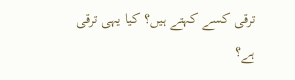ترقی کسے کہتے ہیں؟ کیا یہی ترقی ہے؟